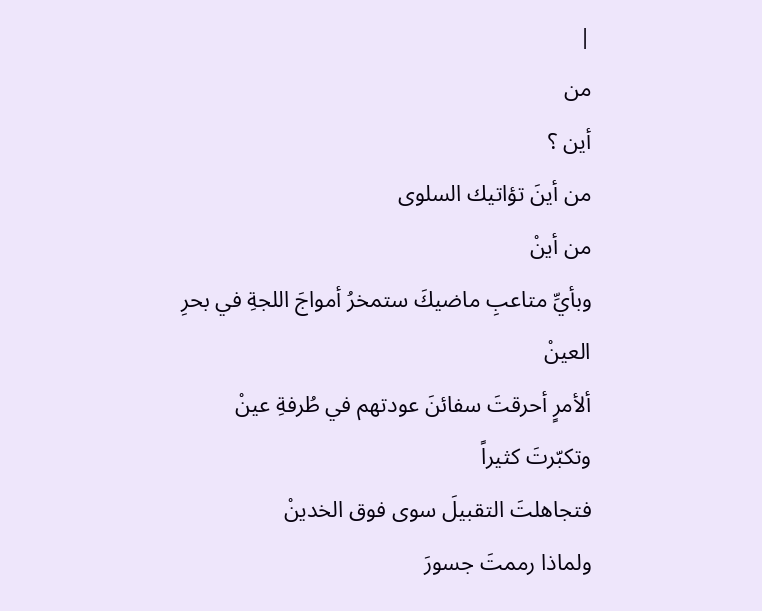|
من
أين ؟
من أينَ تؤاتيك السلوى
من أينْ
وبأيِّ متاعبِ ماضيكَ ستمخرُ أمواجَ اللجةِ في بحرِ
العينْ
ألأمرٍ أحرقتَ سفائنَ عودتهم في طُرفةِ عينْ
وتكبّرتَ كثيراً
فتجاهلتَ التقبيلَ سوى فوق الخدينْ
ولماذا رممتَ جسورَ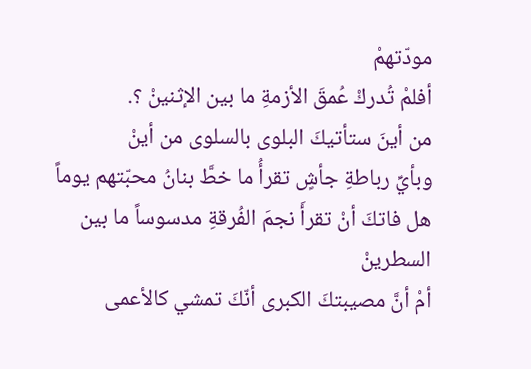مودّتهمْ
أفلمْ تُدركْ عُمقَ الأزمةِ ما بين الإثنينْ ؟.
من أينَ ستأتيكَ البلوى بالسلوى من أينْ
وبأيِّ رباطةِ جأشٍ تقرأُ ما خطَّ بنانُ محبّتهم يوماً
هل فاتكَ أنْ تقرأَ نجمَ الفُرقةِ مدسوساً ما بين
السطرينْ
أمْ أنَّ مصيبتكَ الكبرى أنّكَ تمشي كالأعمى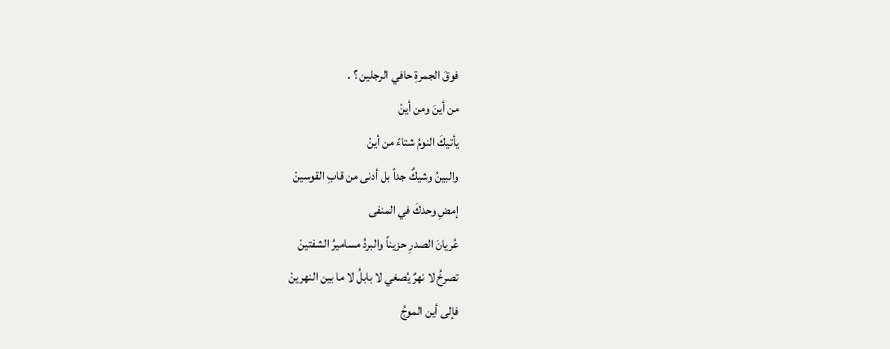فوقَ الجمرةِ حافي الرجلين ؟ .
من أينَ ومن أينْ
يأتيكَ النومُ شتاءً من أينْ
والبينُ وشيكٌ جداً بل أدنى من قابِ القوسينْ
إمضِ وحدكَ في المنفى
عُريانَ الصدرِ حزيناً والبردُ مساميرُ الشفتينْ
تصرخُ لا نهرٌ يُصغي لا بابلُ لا ما بين النهرينْ
فإلى أين الموجُ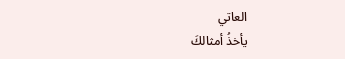العاتي
يأخذُ أمثالكَ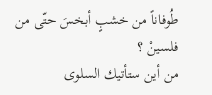طُوفاناً من خشبٍ أبخسَ حتّى من فلسينْ ؟
من أين ستأتيك السلوى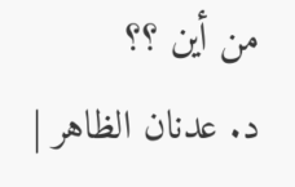من أين ؟؟
د. عدنان الظاهر |